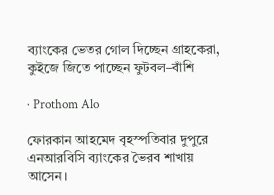ব্যাংকের ভেতর গোল দিচ্ছেন গ্রাহকেরা, কুইজে জিতে পাচ্ছেন ফুটবল–বাঁশি

· Prothom Alo

ফোরকান আহমেদ বৃহস্পতিবার দুপুরে এনআরবিসি ব্যাংকের ভৈরব শাখায় আসেন।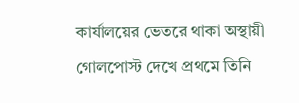কার্যালয়ের ভেতরে থাকা অস্থায়ী গোলপোস্ট দেখে প্রথমে তিনি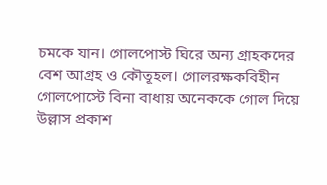চমকে যান। গোলপোস্ট ঘিরে অন্য গ্রাহকদের বেশ আগ্রহ ও কৌতূহল। গোলরক্ষকবিহীন গোলপোস্টে বিনা বাধায় অনেককে গোল দিয়ে উল্লাস প্রকাশ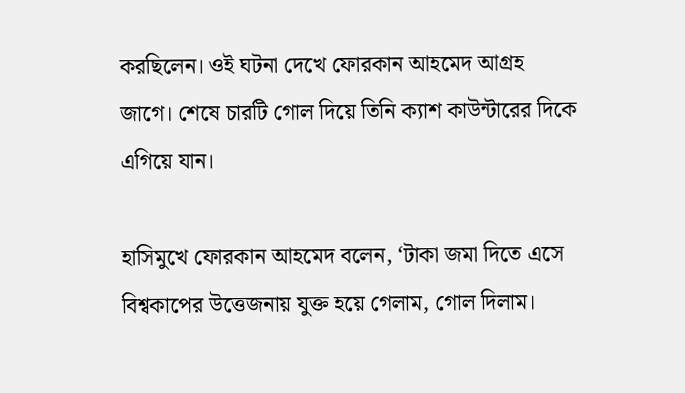করছিলেন। ওই ঘটনা দেখে ফোরকান আহমেদ আগ্রহ জাগে। শেষে চারটি গোল দিয়ে তিনি ক্যাশ কাউন্টারের দিকে এগিয়ে যান।

হাসিমুখে ফোরকান আহমেদ বলেন, ‘টাকা জমা দিতে এসে বিশ্বকাপের উত্তেজনায় যুক্ত হয়ে গেলাম, গোল দিলাম।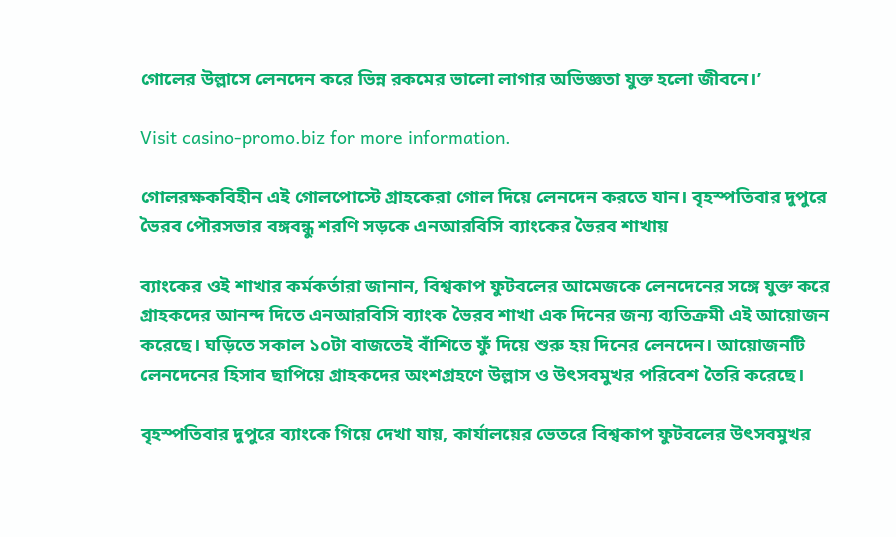গোলের উল্লাসে লেনদেন করে ভিন্ন রকমের ভালো লাগার অভিজ্ঞতা যুক্ত হলো জীবনে।’

Visit casino-promo.biz for more information.

গোলরক্ষকবিহীন এই গোলপোস্টে গ্রাহকেরা গোল দিয়ে লেনদেন করতে যান। বৃহস্পতিবার দুপুরে ভৈরব পৌরসভার বঙ্গবন্ধু শরণি সড়কে এনআরবিসি ব্যাংকের ভৈরব শাখায়

ব্যাংকের ওই শাখার কর্মকর্তারা জানান, বিশ্বকাপ ফুটবলের আমেজকে লেনদেনের সঙ্গে যুক্ত করে গ্রাহকদের আনন্দ দিতে এনআরবিসি ব্যাংক ভৈরব শাখা এক দিনের জন্য ব্যতিক্রমী এই আয়োজন করেছে। ঘড়িতে সকাল ১০টা বাজতেই বাঁশিতে ফুঁ দিয়ে শুরু হয় দিনের লেনদেন। আয়োজনটি লেনদেনের হিসাব ছাপিয়ে গ্রাহকদের অংশগ্রহণে উল্লাস ও উৎসবমুখর পরিবেশ তৈরি করেছে।

বৃহস্পতিবার দুপুরে ব্যাংকে গিয়ে দেখা যায়, কার্যালয়ের ভেতরে বিশ্বকাপ ফুটবলের উৎসবমুখর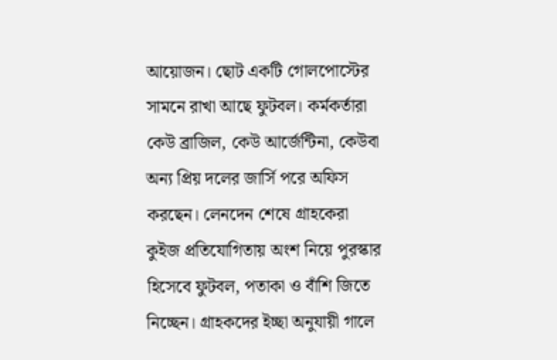আয়োজন। ছোট একটি গোলপোস্টের সামনে রাখা আছে ফুটবল। কর্মকর্তারা কেউ ব্রাজিল, কেউ আর্জেন্টিনা, কেউবা অন্য প্রিয় দলের জার্সি পরে অফিস করছেন। লেনদেন শেষে গ্রাহকেরা কুইজ প্রতিযোগিতায় অংশ নিয়ে পুরস্কার হিসেবে ফুটবল, পতাকা ও বাঁশি জিতে নিচ্ছেন। গ্রাহকদের ইচ্ছা অনুযায়ী গালে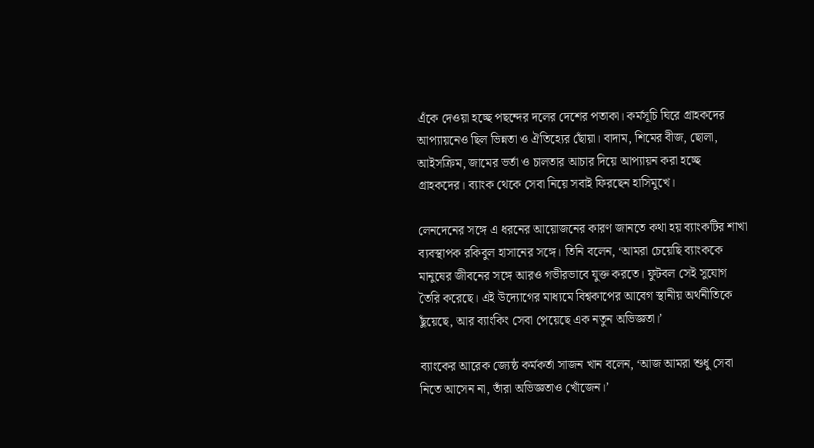এঁকে দেওয়া হচ্ছে পছন্দের দলের দেশের পতাকা। কর্মসূচি ঘিরে গ্রাহকদের আপ্যায়নেও ছিল ভিন্নতা ও ঐতিহ্যের ছোঁয়া। বাদাম, শিমের বীজ, ছোলা, আইসক্রিম, জামের ভর্তা ও চালতার আচার দিয়ে আপ্যায়ন করা হচ্ছে গ্রাহকদের। ব্যাংক থেকে সেবা নিয়ে সবাই ফিরছেন হাসিমুখে।

লেনদেনের সঙ্গে এ ধরনের আয়োজনের কারণ জানতে কথা হয় ব্যাংকটির শাখা ব্যবস্থাপক রকিবুল হাসানের সঙ্গে। তিনি বলেন, ‘আমরা চেয়েছি ব্যাংককে মানুষের জীবনের সঙ্গে আরও গভীরভাবে যুক্ত করতে। ফুটবল সেই সুযোগ তৈরি করেছে। এই উদ্যোগের মাধ্যমে বিশ্বকাপের আবেগ স্থানীয় অর্থনীতিকে ছুঁয়েছে, আর ব্যাংকিং সেবা পেয়েছে এক নতুন অভিজ্ঞতা।’

ব্যাংকের আরেক জ্যেষ্ঠ কর্মকর্তা সাজন খান বলেন, ‘আজ আমরা শুধু সেবা নিতে আসেন না, তাঁরা অভিজ্ঞতাও খোঁজেন।’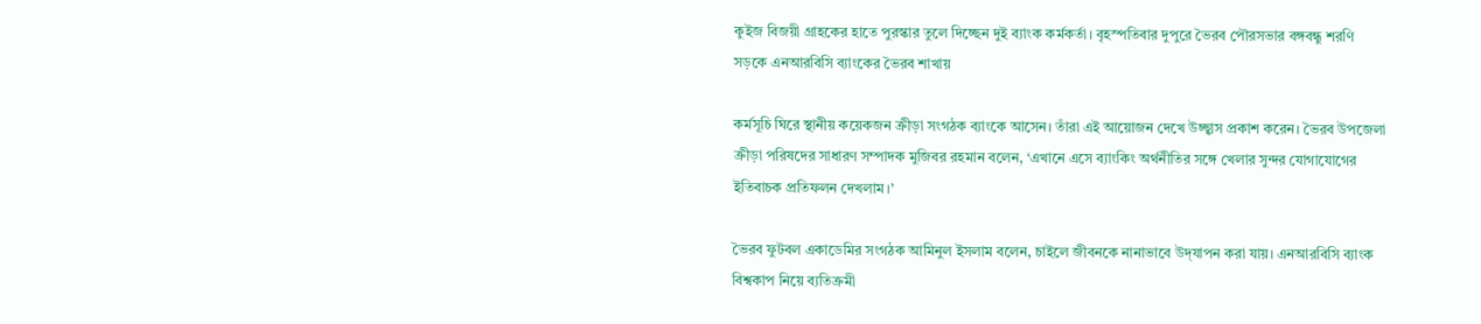কুইজ বিজয়ী গ্রাহকের হাতে পুরস্কার তুলে দিচ্ছেন দুই ব্যাংক কর্মকর্তা। বৃহস্পতিবার দুপুরে ভৈরব পৌরসভার বঙ্গবন্ধু শরণি সড়কে এনআরবিসি ব্যাংকের ভৈরব শাখায়

কর্মসূচি ঘিরে স্থানীয় কয়েকজন ক্রীড়া সংগঠক ব্যাংকে আসেন। তাঁরা এই আয়োজন দেখে উচ্ছ্বাস প্রকাশ করেন। ভৈরব উপজেলা ক্রীড়া পরিষদের সাধারণ সম্পাদক মুজিবর রহমান বলেন, ‘এখানে এসে ব্যাংকিং অর্থনীতির সঙ্গে খেলার সুন্দর যোগাযোগের ইতিবাচক প্রতিফলন দেখলাম।’

ভৈরব ফুটবল একাডেমির সংগঠক আমিনুল ইসলাম বলেন, চাইলে জীবনকে নানাভাবে উদ্‌যাপন করা যায়। এনআরবিসি ব্যাংক বিশ্বকাপ নিয়ে ব্যতিক্রমী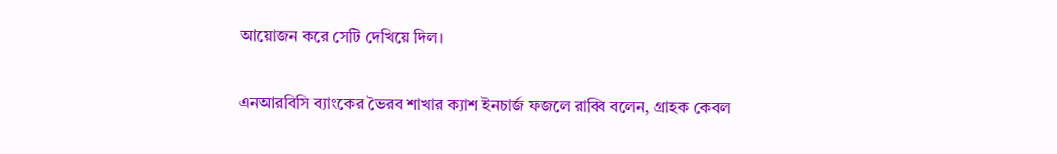আয়োজন করে সেটি দেখিয়ে দিল।

এনআরবিসি ব্যাংকের ভৈরব শাখার ক্যাশ ইনচার্জ ফজলে রাব্বি বলেন, গ্রাহক কেবল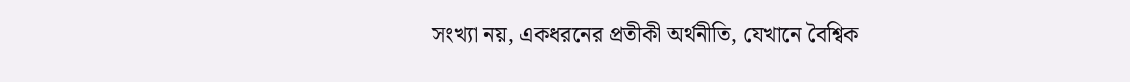সংখ্যা নয়, একধরনের প্রতীকী অর্থনীতি, যেখানে বৈশ্বিক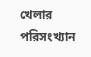খেলার পরিসংখ্যান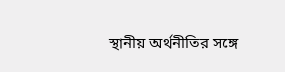স্থানীয় অর্থনীতির সঙ্গে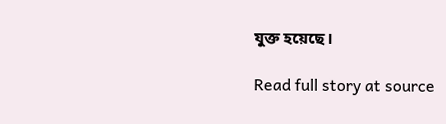যুক্ত হয়েছে।

Read full story at source